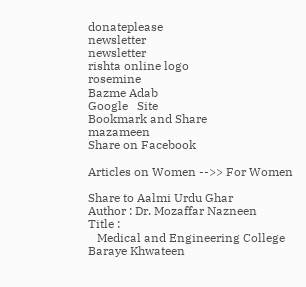donateplease
newsletter
newsletter
rishta online logo
rosemine
Bazme Adab
Google   Site
Bookmark and Share
mazameen
Share on Facebook

Articles on Women -->> For Women

Share to Aalmi Urdu Ghar
Author : Dr. Mozaffar Nazneen
Title :
   Medical and Engineering College Baraye Khwateen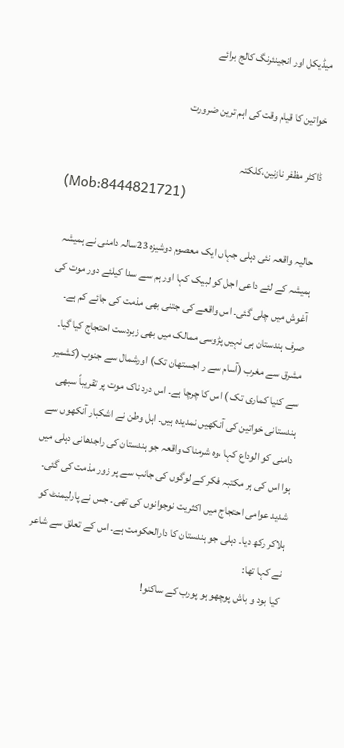میڈیکل اور انجینئرنگ کالج برائے

خواتین کا قیام وقت کی اہم ترین ضرورت

ڈاکٹر مظفر نازنین،کلکتہ
(Mob:8444821721)

حالیہ واقعہ نئی دہلی جہاں ایک معصوم دوشیزہ 23سالہ دامنی نے ہمیشہ ہمیشہ کے لئے داعی اجل کو لبیک کہا اور ہم سے سدا کیلئے دور موت کی آغوش میں چلی گئی۔ اس واقعے کی جتنی بھی مذمت کی جائے کم ہے۔ صرف ہندستان ہی نہیں پڑوسی ممالک میں بھی زبردست احتجاج کیا گیا۔ مشرق سے مغرب (آسام سے ر اجستھان تک) اورشمال سے جنوب (کشمیر سے کنیا کماری تک ) اس کا چرچا ہے۔ اس درد ناک موت پر تقریباً سبھی ہندستانی خواتین کی آنکھیں نمدیدہ ہیں۔ اہل وطن نے اشکبار آنکھوں سے دامنی کو الوداع کہا ،وہ شرمناک واقعہ جو ہندستان کی راجدھانی دہلی میں ہوا اس کی ہر مکتبہ فکر کے لوگوں کی جانب سے پر زور مذمت کی گئی۔ شدید عوامی احتجاج میں اکثریت نوجوانوں کی تھی۔ جس نے پارلیمنٹ کو ہلاکر رکھ دیا۔ دہلی جو ہندستان کا دارالحکومت ہے۔ اس کے تعلق سے شاعر نے کہا تھا:
کیا بود و باش پوچھو ہو پورب کے ساکنو!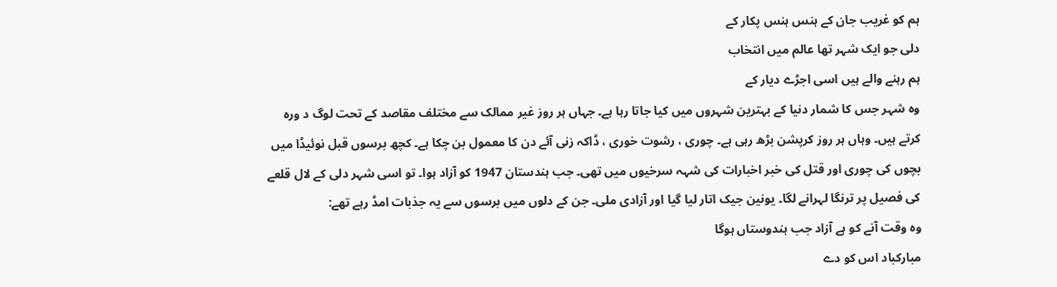ہم کو غریب جان کے ہنس ہنس پکار کے
دلی جو ایک شہر تھا عالم میں انتخاب
ہم رہنے والے ہیں اسی اجڑے دیار کے
وہ شہر جس کا شمار دنیا کے بہترین شہروں میں کیا جاتا رہا ہے۔ جہاں ہر روز غیر ممالک سے مختلف مقاصد کے تحت لوگ د ورہ کرتے ہیں۔ وہاں ہر روز کرپشن بڑھ رہی ہے۔ چوری ، رشوت خوری ، ڈاکہ زنی آئے دن کا معمول بن چکا ہے۔ کچھ برسوں قبل نوئیڈا میں بچوں کی چوری اور قتل کی خبر اخبارات کی شہہ سرخیوں میں تھی۔ جب ہندستان 1947 کو آزاد ہوا۔ تو اسی شہر دلی کے لال قلعے کی فصیل پر ترنگا لہرانے لگا۔ یونین جیک اتار لیا گیا اور آزادی ملی۔ جن کے دلوں میں برسوں سے یہ جذبات امڈ رہے تھے:
وہ وقت آنے کو ہے آزاد جب ہندوستاں ہوگا
مبارکباد اس کو دے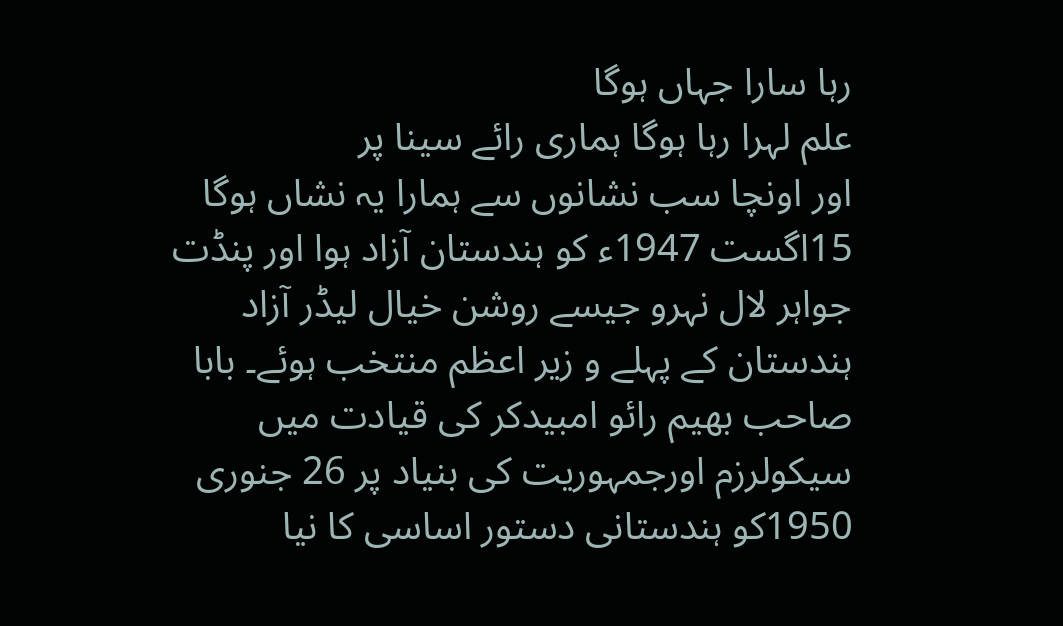رہا سارا جہاں ہوگا
علم لہرا رہا ہوگا ہماری رائے سینا پر
اور اونچا سب نشانوں سے ہمارا یہ نشاں ہوگا
15اگست 1947ء کو ہندستان آزاد ہوا اور پنڈت جواہر لال نہرو جیسے روشن خیال لیڈر آزاد ہندستان کے پہلے و زیر اعظم منتخب ہوئے۔ بابا صاحب بھیم رائو امبیدکر کی قیادت میں سیکولرزم اورجمہوریت کی بنیاد پر 26 جنوری 1950کو ہندستانی دستور اساسی کا نیا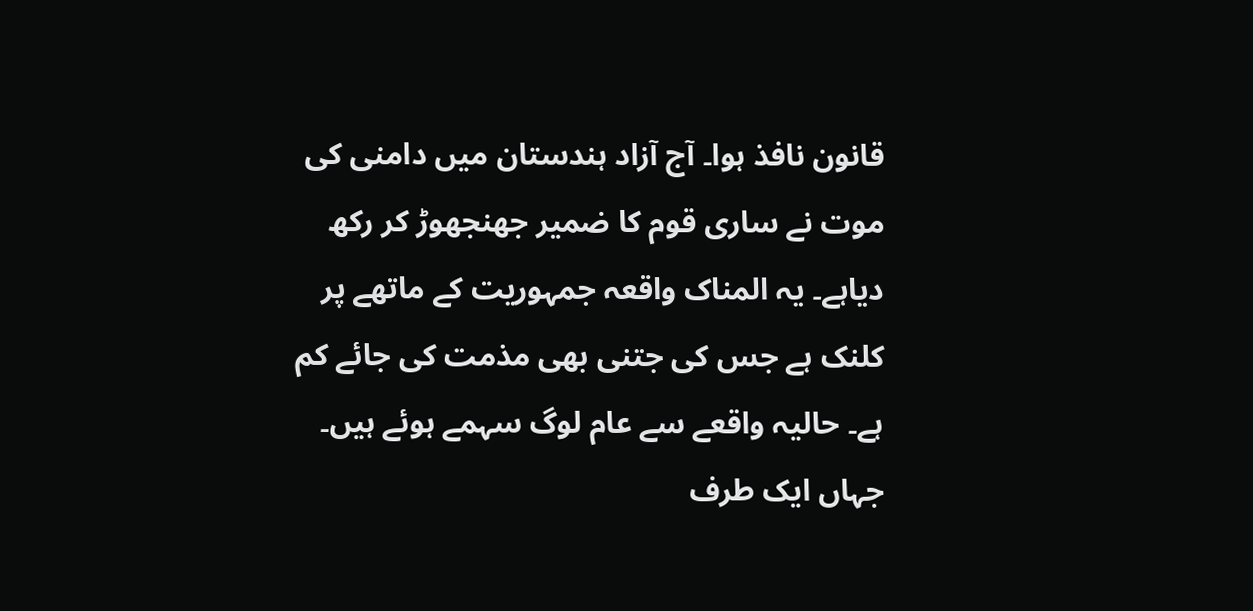قانون نافذ ہوا۔ آج آزاد ہندستان میں دامنی کی موت نے ساری قوم کا ضمیر جھنجھوڑ کر رکھ دیاہے۔ یہ المناک واقعہ جمہوریت کے ماتھے پر کلنک ہے جس کی جتنی بھی مذمت کی جائے کم ہے۔ حالیہ واقعے سے عام لوگ سہمے ہوئے ہیں۔ جہاں ایک طرف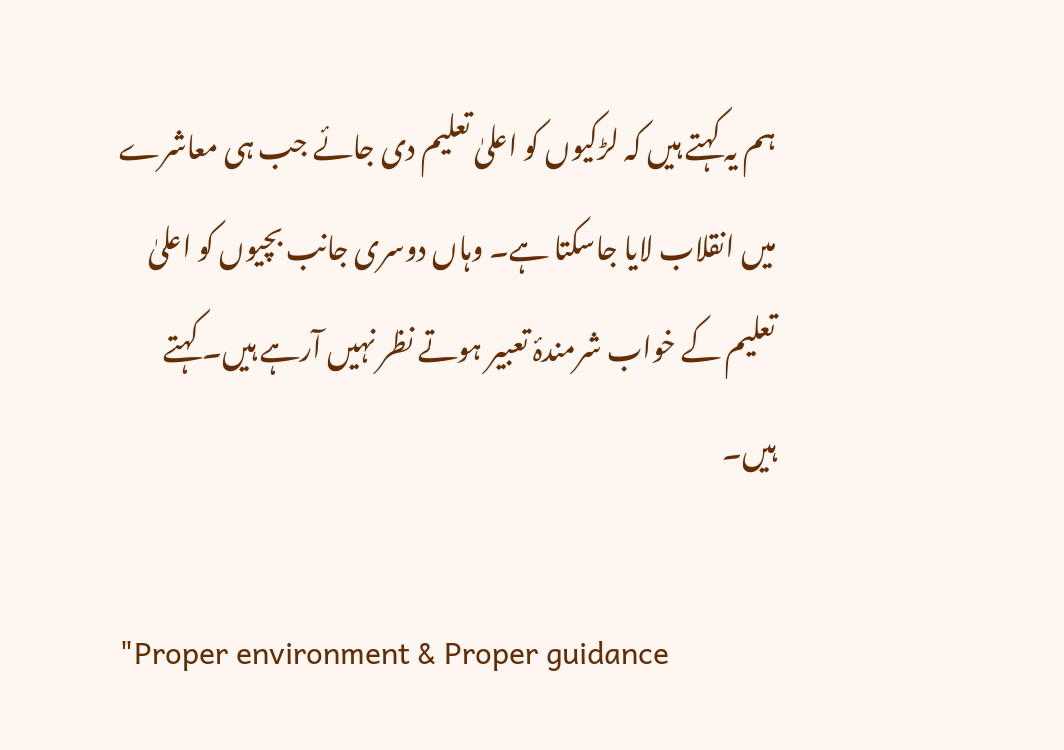ہم یہ کہتے ہیں کہ لڑکیوں کو اعلیٰ تعلیم دی جائے جب ہی معاشرے میں انقلاب لایا جاسکتا ہے۔ وہاں دوسری جانب بچیوں کو اعلیٰ تعلیم کے خواب شرمندۂ تعبیر ہوتے نظر نہیں آرہے ہیں۔ کہتے ہیں۔

"Proper environment & Proper guidance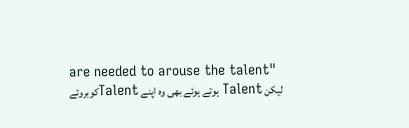are needed to arouse the talent"
لیکن Talent ہوتے ہوئے بھی وہ اپنے Talentکوبروئے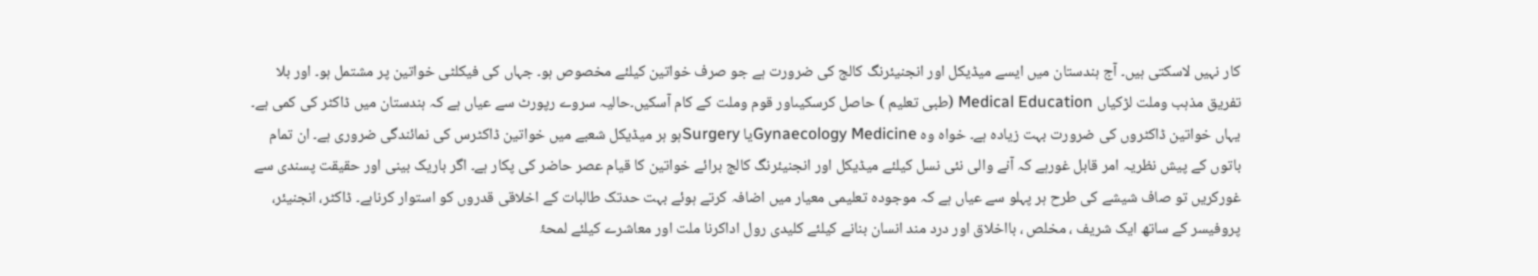کار نہیں لاسکتی ہیں۔ آج ہندستان میں ایسے میڈیکل اور انجنیئرنگ کالج کی ضرورت ہے جو صرف خواتین کیلئے مخصوص ہو۔ جہاں کی فیکلٹی خواتین پر مشتمل ہو۔ اور بلا تفریق مذہب وملت لڑکیاں Medical Education (طبی تعلیم ) حاصل کرسکیںاور قوم وملت کے کام آسکیں۔حالیہ سروے رپورٹ سے عیاں ہے کہ ہندستان میں ڈاکٹر کی کمی ہے۔ یہاں خواتین ڈاکٹروں کی ضرورت بہت زیادہ ہے۔ خواہ وہ Gynaecology Medicineیا Surgeryہو ہر میڈیکل شعبے میں خواتین ڈاکٹرس کی نمائندگی ضروری ہے۔ ان تمام باتوں کے پیش نظریہ امر قابل غورہے کہ آنے والی نئی نسل کیلئے میڈیکل اور انجنیئرنگ کالج برائے خواتین کا قیام عصر حاضر کی پکار ہے۔ اگر باریک بینی اور حقیقت پسندی سے غورکریں تو صاف شیشے کی طرح ہر پہلو سے عیاں ہے کہ موجودہ تعلیمی معیار میں اضافہ کرتے ہوئے بہت حدتک طالبات کے اخلاقی قدروں کو استوار کرناہے۔ ڈاکٹر، انجنیئر، پروفیسر کے ساتھ ایک شریف ، مخلص ، بااخلاق اور درد مند انسان بنانے کیلئے کلیدی رول اداکرنا ملت اور معاشرے کیلئے لمحۂ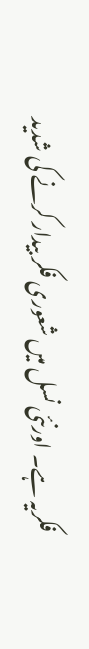فکریہ ہے۔ اورنئی نسل میں شعوری فکر بیدار کرنے کی شدید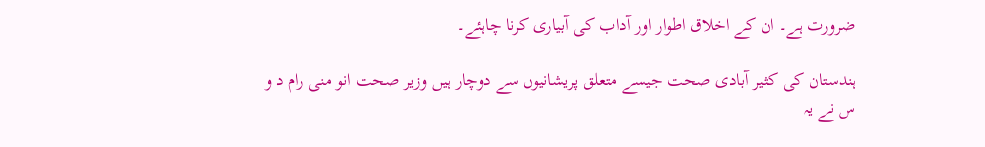ضرورت ہے۔ ان کے اخلاق اطوار اور آداب کی آبیاری کرنا چاہئے۔

ہندستان کی کثیر آبادی صحت جیسے متعلق پریشانیوں سے دوچار ہیں وزیر صحت انو منی رام د و س نے یہ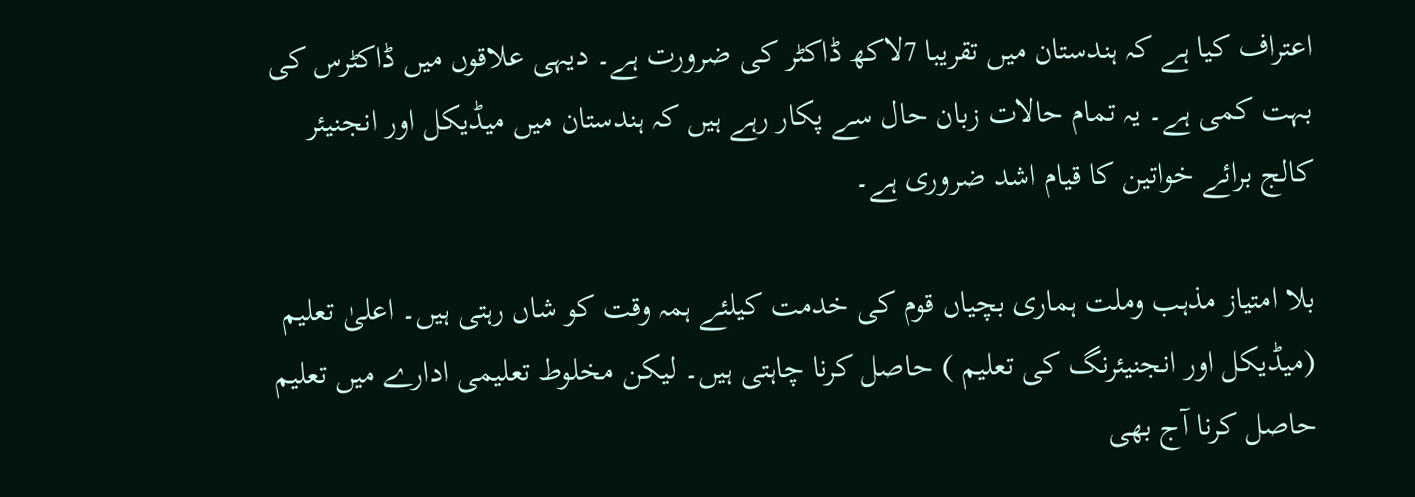اعتراف کیا ہے کہ ہندستان میں تقریبا 7لاکھ ڈاکٹر کی ضرورت ہے۔ دیہی علاقوں میں ڈاکٹرس کی بہت کمی ہے۔ یہ تمام حالات زبان حال سے پکار رہے ہیں کہ ہندستان میں میڈیکل اور انجنیئر کالج برائے خواتین کا قیام اشد ضروری ہے۔

بلا امتیاز مذہب وملت ہماری بچیاں قوم کی خدمت کیلئے ہمہ وقت کو شاں رہتی ہیں۔ اعلیٰ تعلیم (میڈیکل اور انجنیئرنگ کی تعلیم ) حاصل کرنا چاہتی ہیں۔ لیکن مخلوط تعلیمی ادارے میں تعلیم حاصل کرنا آج بھی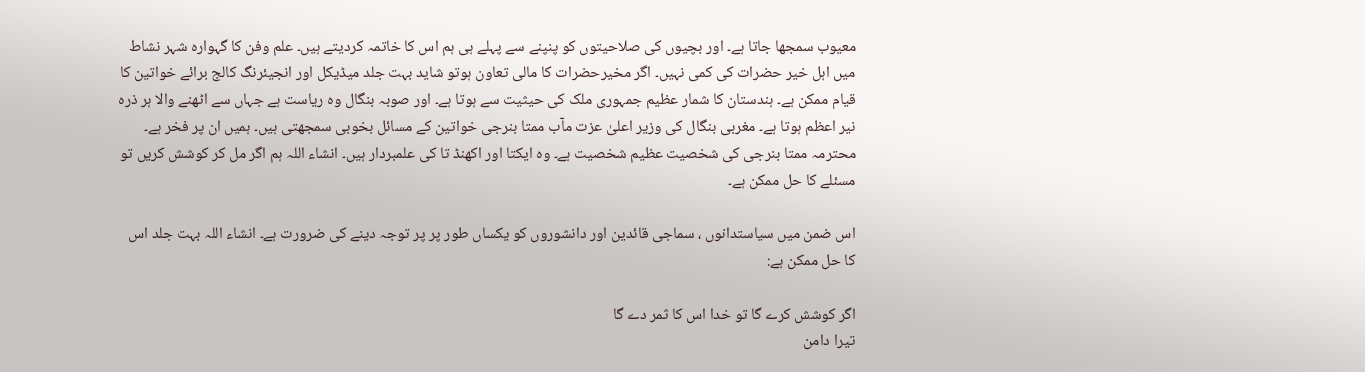معیوب سمجھا جاتا ہے۔ اور بچیوں کی صلاحیتوں کو پنپنے سے پہلے ہی ہم اس کا خاتمہ کردیتے ہیں۔ علم وفن کا گہوارہ شہر نشاط میں اہل خیر حضرات کی کمی نہیں۔ اگر مخیرحضرات کا مالی تعاون ہوتو شاید بہت جلد میڈیکل اور انجیئرنگ کالج برائے خواتین کا قیام ممکن ہے۔ ہندستان کا شمار عظیم جمہوری ملک کی حیثیت سے ہوتا ہے۔ اور صوبہ بنگال وہ ریاست ہے جہاں سے اٹھنے والا ہر ذرہ نیر اعظم ہوتا ہے۔ مغربی بنگال کی وزیر اعلیٰ عزت مآب ممتا بنرجی خواتین کے مسائل بخوبی سمجھتی ہیں۔ ہمیں ان پر فخر ہے۔ محترمہ ممتا بنرجی کی شخصیت عظیم شخصیت ہے۔ وہ ایکتا اور اکھنڈ تا کی علمبردار ہیں۔ انشاء اللہ ہم اگر مل کر کوشش کریں تو مسئلے کا حل ممکن ہے۔

اس ضمن میں سیاستدانوں ، سماجی قائدین اور دانشوروں کو یکساں طور پر پر توجہ دینے کی ضرورت ہے۔ انشاء اللہ بہت جلد اس کا حل ممکن ہے:

اگر کوشش کرے گا تو خدا اس کا ثمر دے گا
تیرا دامن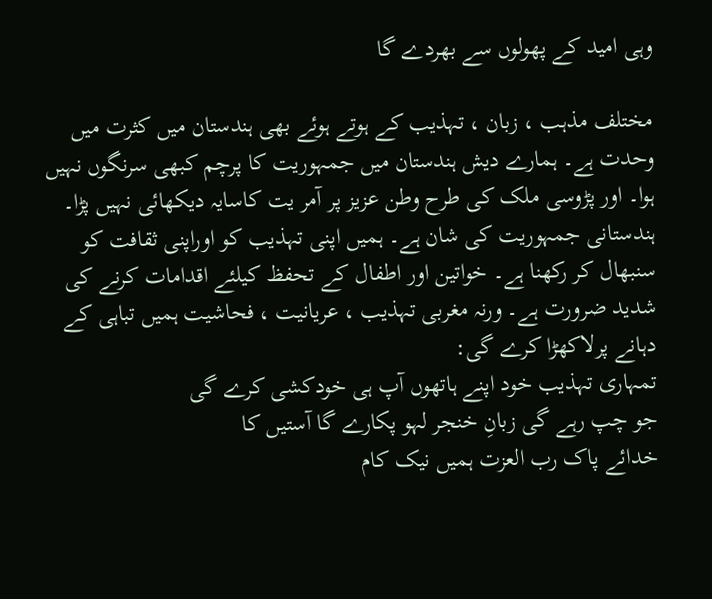وہی امید کے پھولوں سے بھردے گا

مختلف مذہب ، زبان ، تہذیب کے ہوتے ہوئے بھی ہندستان میں کثرت میں وحدت ہے۔ ہمارے دیش ہندستان میں جمہوریت کا پرچم کبھی سرنگوں نہیں ہوا۔ اور پڑوسی ملک کی طرح وطن عزیز پر آمر یت کاسایہ دیکھائی نہیں پڑا۔ ہندستانی جمہوریت کی شان ہے۔ ہمیں اپنی تہذیب کو اوراپنی ثقافت کو سنبھال کر رکھنا ہے۔ خواتین اور اطفال کے تحفظ کیلئے اقدامات کرنے کی شدید ضرورت ہے۔ ورنہ مغربی تہذیب ، عریانیت ، فحاشیت ہمیں تباہی کے دہانے پرلاکھڑا کرے گی:
تمہاری تہذیب خود اپنے ہاتھوں آپ ہی خودکشی کرے گی
جو چپ رہے گی زبانِ خنجر لہو پکارے گا آستیں کا
خدائے پاک رب العزت ہمیں نیک کام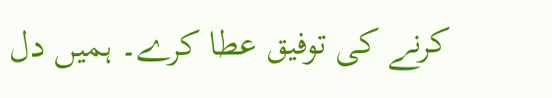کرنے کی توفیق عطا کرے۔ ہمیں دل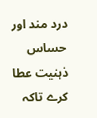درد مند اور حساس ذہنیت عطا کرے تاکہ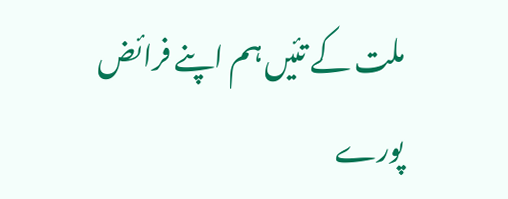ملت کے تئیں ہم اپنے فرائض پورے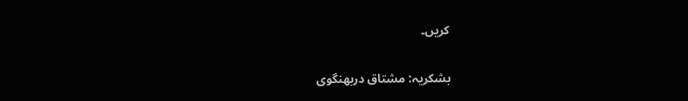کریں۔

بشکریہ: مشتاق دربھنگوی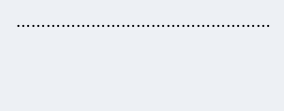……………………………………………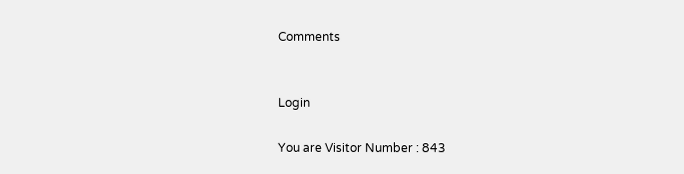Comments


Login

You are Visitor Number : 843